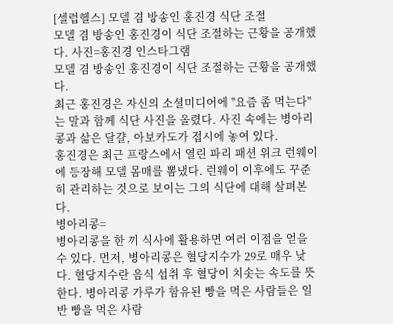[셀럽헬스] 모델 겸 방송인 홍진경 식단 조절
모델 겸 방송인 홍진경이 식단 조절하는 근황을 공개했다. 사진=홍진경 인스타그램
모델 겸 방송인 홍진경이 식단 조절하는 근황을 공개했다.
최근 홍진경은 자신의 소셜미디어에 "요즘 좀 먹는다"는 말과 함께 식단 사진을 올렸다. 사진 속에는 병아리콩과 삶은 달걀, 아보카도가 접시에 놓여 있다.
홍진경은 최근 프랑스에서 열린 파리 패션 위크 런웨이에 등장해 모델 몸매를 뽐냈다. 런웨이 이후에도 꾸준히 관리하는 것으로 보이는 그의 식단에 대해 살펴본다.
병아리콩=
병아리콩을 한 끼 식사에 활용하면 여러 이점을 얻을 수 있다. 먼저, 병아리콩은 혈당지수가 29로 매우 낮다. 혈당지수란 음식 섭취 후 혈당이 치솟는 속도를 뜻한다. 병아리콩 가루가 함유된 빵을 먹은 사람들은 일반 빵을 먹은 사람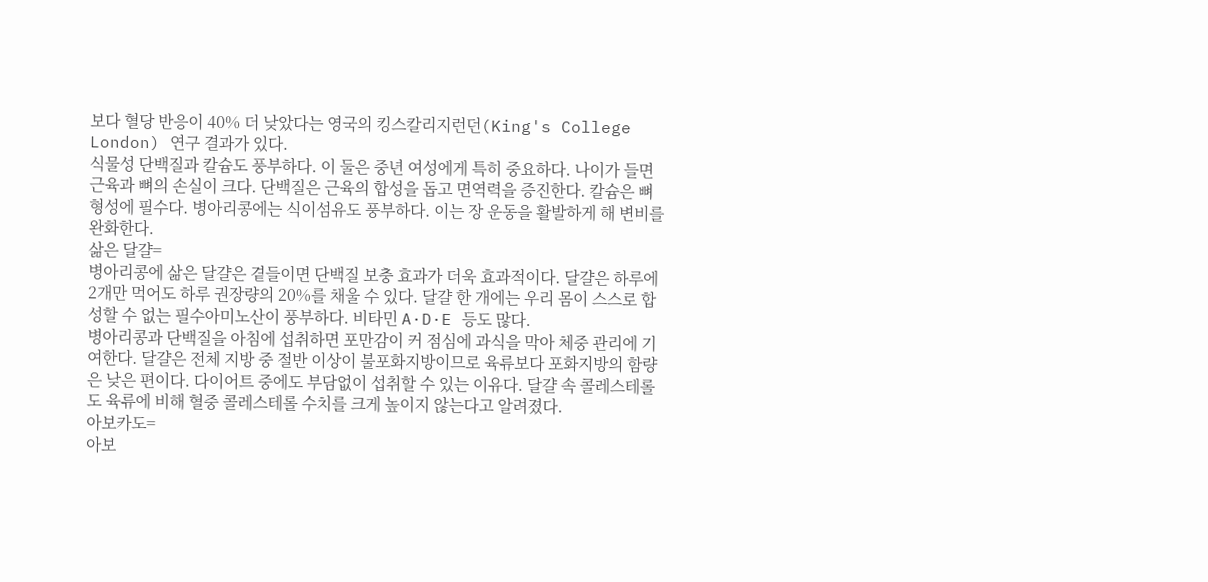보다 혈당 반응이 40% 더 낮았다는 영국의 킹스칼리지런던(King's College London) 연구 결과가 있다.
식물성 단백질과 칼슘도 풍부하다. 이 둘은 중년 여성에게 특히 중요하다. 나이가 들면 근육과 뼈의 손실이 크다. 단백질은 근육의 합성을 돕고 면역력을 증진한다. 칼슘은 뼈 형성에 필수다. 병아리콩에는 식이섬유도 풍부하다. 이는 장 운동을 활발하게 해 변비를 완화한다.
삶은 달걀=
병아리콩에 삶은 달걀은 곁들이면 단백질 보충 효과가 더욱 효과적이다. 달걀은 하루에 2개만 먹어도 하루 권장량의 20%를 채울 수 있다. 달걀 한 개에는 우리 몸이 스스로 합성할 수 없는 필수아미노산이 풍부하다. 비타민 A·D·E 등도 많다.
병아리콩과 단백질을 아침에 섭취하면 포만감이 커 점심에 과식을 막아 체중 관리에 기여한다. 달걀은 전체 지방 중 절반 이상이 불포화지방이므로 육류보다 포화지방의 함량은 낮은 편이다. 다이어트 중에도 부담없이 섭취할 수 있는 이유다. 달걀 속 콜레스테롤도 육류에 비해 혈중 콜레스테롤 수치를 크게 높이지 않는다고 알려졌다.
아보카도=
아보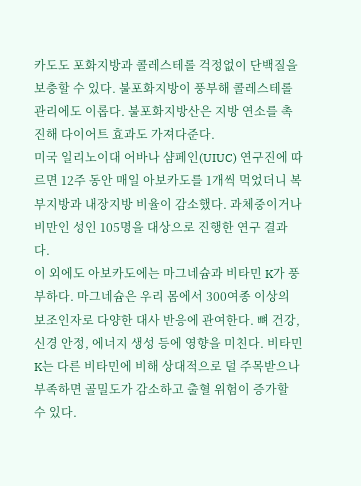카도도 포화지방과 콜레스테롤 걱정없이 단백질을 보충할 수 있다. 불포화지방이 풍부해 콜레스테롤 관리에도 이롭다. 불포화지방산은 지방 연소를 촉진해 다이어트 효과도 가져다준다.
미국 일리노이대 어바나 샴페인(UIUC) 연구진에 따르면 12주 동안 매일 아보카도를 1개씩 먹었더니 복부지방과 내장지방 비율이 감소했다. 과체중이거나 비만인 성인 105명을 대상으로 진행한 연구 결과다.
이 외에도 아보카도에는 마그네슘과 비타민 K가 풍부하다. 마그네슘은 우리 몸에서 300여종 이상의 보조인자로 다양한 대사 반응에 관여한다. 뼈 건강, 신경 안정, 에너지 생성 등에 영향을 미친다. 비타민 K는 다른 비타민에 비해 상대적으로 덜 주목받으나 부족하면 골밀도가 감소하고 출혈 위험이 증가할 수 있다.